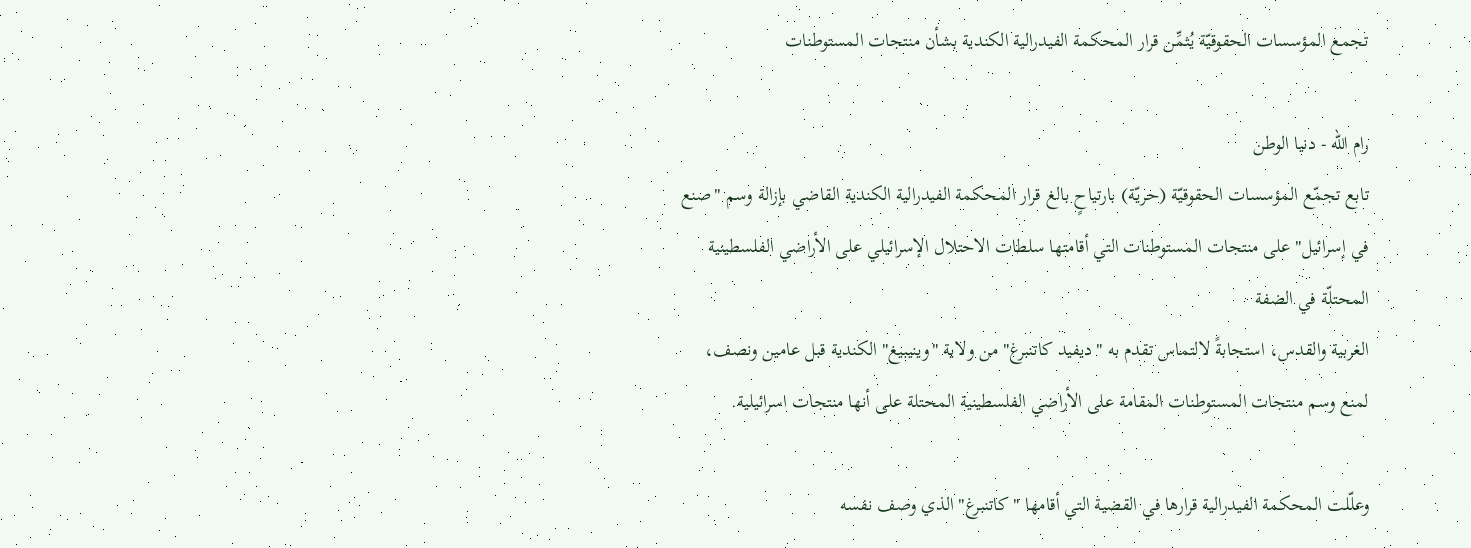تجمع المؤسسات الحقوقيّة يُثمِّن قرار المحكمة الفيدرالية الكندية بشأن منتجات المستوطنات

رام الله - دنيا الوطن
تابع تجمّع المؤسسات الحقوقيّة (حريّة) بارتياحٍ بالغ قرار المحكمة الفيدرالية الكندية القاضي بإزالة وسم "صنع في إسرائيل" على منتجات المستوطنات التي أقامتها سلطات الاحتلال الإسرائيلي على الأراضي الفلسطينية المحتلّة في الضفة
الغربية والقدس، استجابةً لالتماس تقدم به "ديفيد كاتنبرغ" من ولاية "وينيبيغ" الكندية قبل عامين ونصف، لمنع وسم منتجات المستوطنات المقامة على الأراضي الفلسطينية المحتلة على أنها منتجات اسرائيلية.

وعلّلت المحكمة الفيدرالية قرارها في القضية التي أقامها " كاتنبرغ" الذي وصف نفسه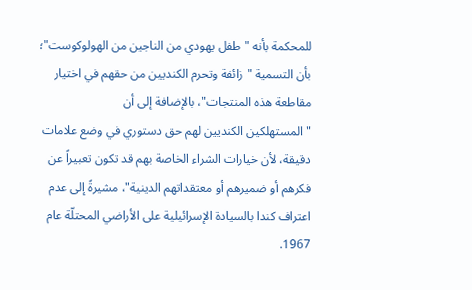للمحكمة بأنه "طفل يهودي من الناجين من الهولوكوست"؛ بأن التسمية "زائفة وتحرم الكنديين من حقهم في اختيار مقاطعة هذه المنتجات"، بالإضافة إلى أن
"المستهلكين الكنديين لهم حق دستوري في وضع علامات دقيقة، لأن خيارات الشراء الخاصة بهم قد تكون تعبيراً عن فكرهم أو ضميرهم أو معتقداتهم الدينية"، مشيرةً إلى عدم اعتراف كندا بالسيادة الإسرائيلية على الأراضي المحتلّة عام 1967.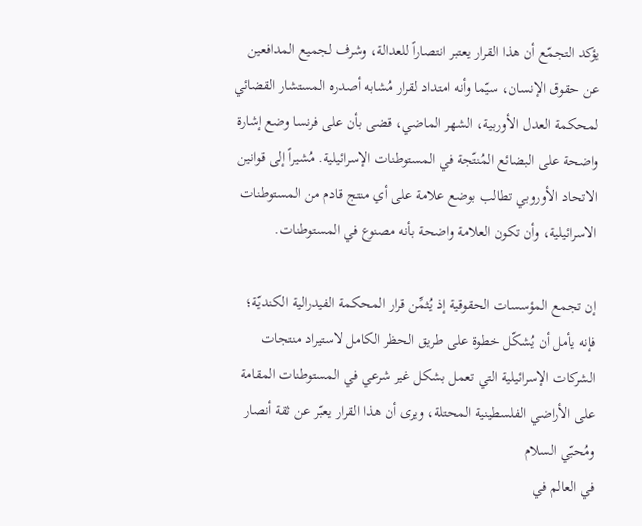يؤكد التجمّع أن هذا القرار يعتبر انتصاراً للعدالة، وشرف لجميع المدافعين عن حقوق الإنسان، سيّما وأنه امتداد لقرار مُشابه أصدره المستشار القضائي لمحكمة العدل الأوربية، الشهر الماضي، قضى بأن على فرنسا وضع إشارة واضحة على البضائع المُنتّجة في المستوطنات الإسرائيلية. مُشيراً إلى قوانين الاتحاد الأوروبي تطالب بوضع علامة على أي منتج قادم من المستوطنات الاسرائيلية، وأن تكون العلامة واضحة بأنه مصنوع في المستوطنات.

إن تجمع المؤسسات الحقوقية إذ يُثمِّن قرار المحكمة الفيدرالية الكنديّة؛ فإنه يأمل أن يُشكّل خطوة على طريق الحظر الكامل لاستيراد منتجات الشركات الإسرائيلية التي تعمل بشكل غير شرعي في المستوطنات المقامة على الأراضي الفلسطينية المحتلة، ويرى أن هذا القرار يعبّر عن ثقة أنصار ومُحبّي السلام
في العالم في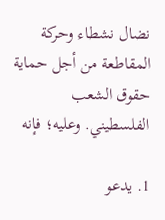نضال نشطاء وحركة المقاطعة من أجل حماية حقوق الشعب الفلسطيني. وعليه؛ فإنه

1. يدعو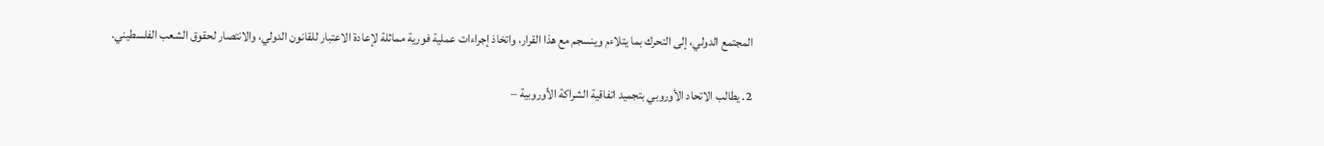المجتمع الدولي، إلى التحرك بما يتلاءم وينسجم مع هذا القرار، واتخاذ إجراءات عملية فورية مماثلة لإعادة الاعتبار للقانون الدولي، والانتصار لحقوق الشعب الفلسطيني.

2. يطالب الاتحاد الأوروبي بتجميد اتفاقية الشراكة الأوروبية –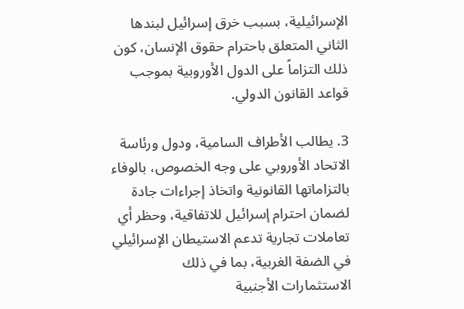الإسرائيلية، بسبب خرق إسرائيل لبندها الثاني المتعلق باحترام حقوق الإنسان، كون ذلك التزاماً على الدول الأوروبية بموجب قواعد القانون الدولي.

3. يطالب الأطراف السامية، ودول ورئاسة الاتحاد الأوروبي على وجه الخصوص، بالوفاء بالتزاماتها القانونية واتخاذ إجراءات جادة لضمان احترام إسرائيل للاتفاقية، وحظر أي تعاملات تجارية تدعم الاستيطان الإسرائيلي في الضفة الغربية، بما في ذلك الاستثمارات الأجنبية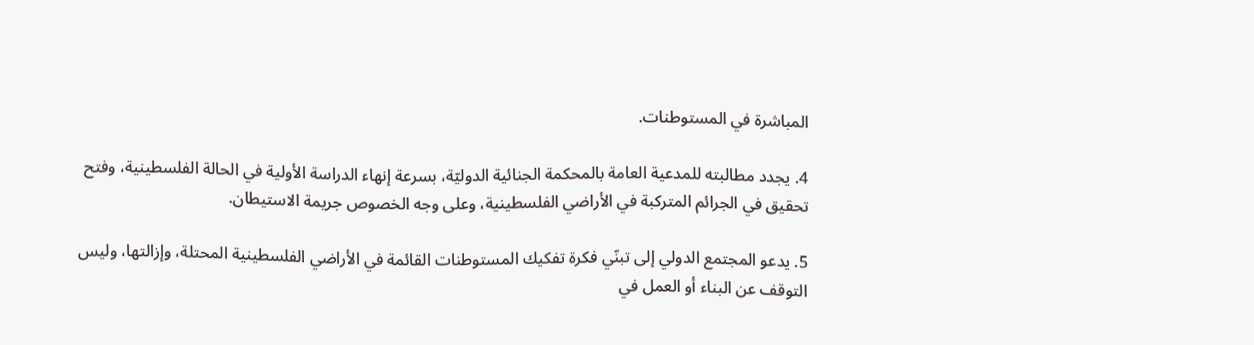المباشرة في المستوطنات.

4. يجدد مطالبته للمدعية العامة بالمحكمة الجنائية الدوليّة، بسرعة إنهاء الدراسة الأولية في الحالة الفلسطينية، وفتح تحقيق في الجرائم المتركبة في الأراضي الفلسطينية، وعلى وجه الخصوص جريمة الاستيطان.

5. يدعو المجتمع الدولي إلى تبنّي فكرة تفكيك المستوطنات القائمة في الأراضي الفلسطينية المحتلة، وإزالتها، وليس التوقف عن البناء أو العمل في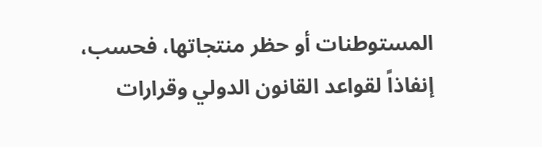المستوطنات أو حظر منتجاتها، فحسب، إنفاذاً لقواعد القانون الدولي وقرارات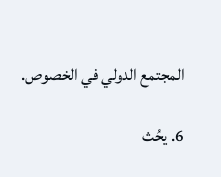المجتمع الدولي في الخصوص.

6. يحُث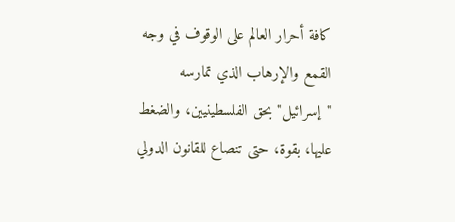كافة أحرار العالم على الوقوف في وجه القمع والإرهاب الذي تمارسه "إسرائيل" بحق الفلسطينيين، والضغط عليها، بقوة، حتى تنصاع للقانون الدولي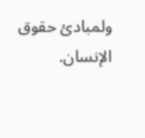ولمبادئ حقوق الإنسان.